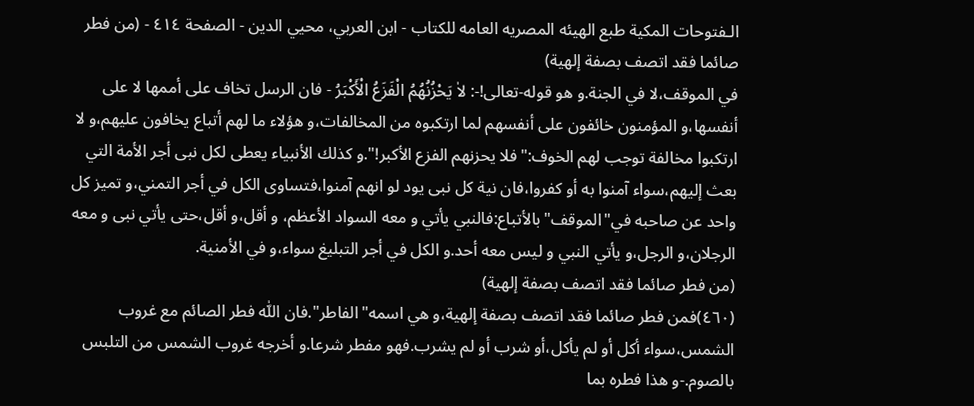الـفتوحات المکية طبع الهيئه المصريه العامه للکتاب - ابن العربي، محيي الدين - الصفحة ٤١٤ - (من فطر صائما فقد اتصف بصفة إلهية)
في الموقف،لا في الجنة.و هو قوله-تعالى!-: لاٰ يَحْزُنُهُمُ الْفَزَعُ الْأَكْبَرُ - فان الرسل تخاف على أممها لا على أنفسها،و المؤمنون خائفون على أنفسهم لما ارتكبوه من المخالفات،و هؤلاء ما لهم أتباع يخافون عليهم،و لا ارتكبوا مخالفة توجب لهم الخوف:"فلا يحزنهم الفزع الأكبر!".و كذلك الأنبياء يعطى لكل نبى أجر الأمة التي بعث إليهم،سواء آمنوا به أو كفروا،فان نية كل نبى يود لو انهم آمنوا،فتساوى الكل في أجر التمني،و تميز كل واحد عن صاحبه في"الموقف"بالأتباع:فالنبي يأتي و معه السواد الأعظم، و أقل،و أقل،حتى يأتي نبى و معه الرجلان،و الرجل،و يأتي النبي و ليس معه أحد.و الكل في أجر التبليغ سواء،و في الأمنية.
(من فطر صائما فقد اتصف بصفة إلهية)
(٤٦٠)فمن فطر صائما فقد اتصف بصفة إلهية،و هي اسمه"الفاطر".فان اللّٰه فطر الصائم مع غروب الشمس،سواء أكل أو لم يأكل،أو شرب أو لم يشرب.فهو مفطر شرعا.و أخرجه غروب الشمس من التلبس بالصوم.-و هذا فطره بما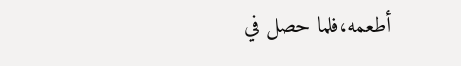أطعمه،فلما حصل في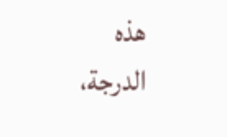هذه الدرجة،